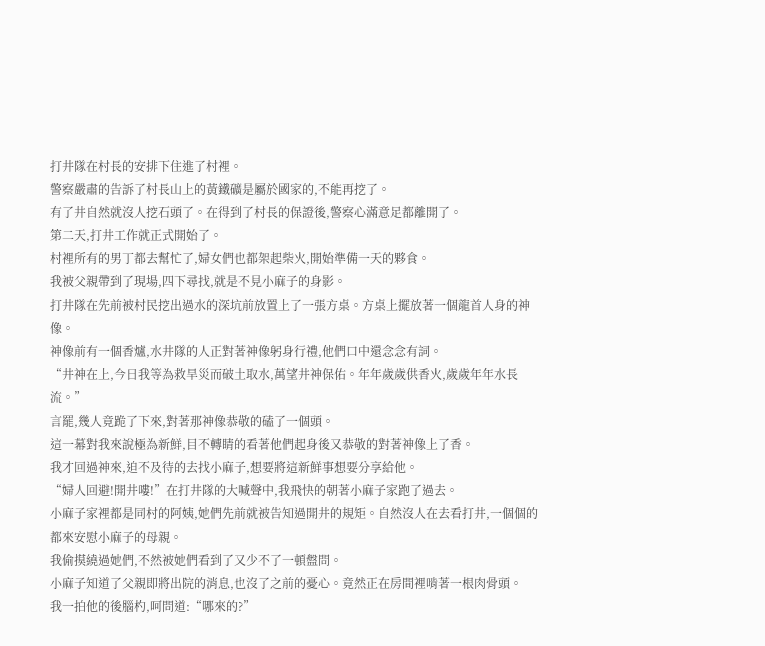打井隊在村長的安排下住進了村裡。
警察嚴肅的告訴了村長山上的黃鐵礦是屬於國家的,不能再挖了。
有了井自然就沒人挖石頭了。在得到了村長的保證後,警察心滿意足都離開了。
第二天,打井工作就正式開始了。
村裡所有的男丁都去幫忙了,婦女們也都架起柴火,開始準備一天的夥食。
我被父親帶到了現場,四下尋找,就是不見小麻子的身影。
打井隊在先前被村民挖出過水的深坑前放置上了一張方桌。方桌上擺放著一個龍首人身的神像。
神像前有一個香爐,水井隊的人正對著神像躬身行禮,他們口中還念念有詞。
“井神在上,今日我等為救旱災而破土取水,萬望井神保佑。年年歲歲供香火,歲歲年年水長流。”
言罷,幾人竟跪了下來,對著那神像恭敬的磕了一個頭。
這一幕對我來說極為新鮮,目不轉睛的看著他們起身後又恭敬的對著神像上了香。
我才回過神來,迫不及待的去找小麻子,想要將這新鮮事想要分享給他。
“婦人回避!開井嘍!”在打井隊的大喊聲中,我飛快的朝著小麻子家跑了過去。
小麻子家裡都是同村的阿姨,她們先前就被告知過開井的規矩。自然沒人在去看打井,一個個的都來安慰小麻子的母親。
我偷摸繞過她們,不然被她們看到了又少不了一頓盤問。
小麻子知道了父親即將出院的消息,也沒了之前的憂心。竟然正在房間裡啃著一根肉骨頭。
我一拍他的後腦杓,呵問道:“哪來的?”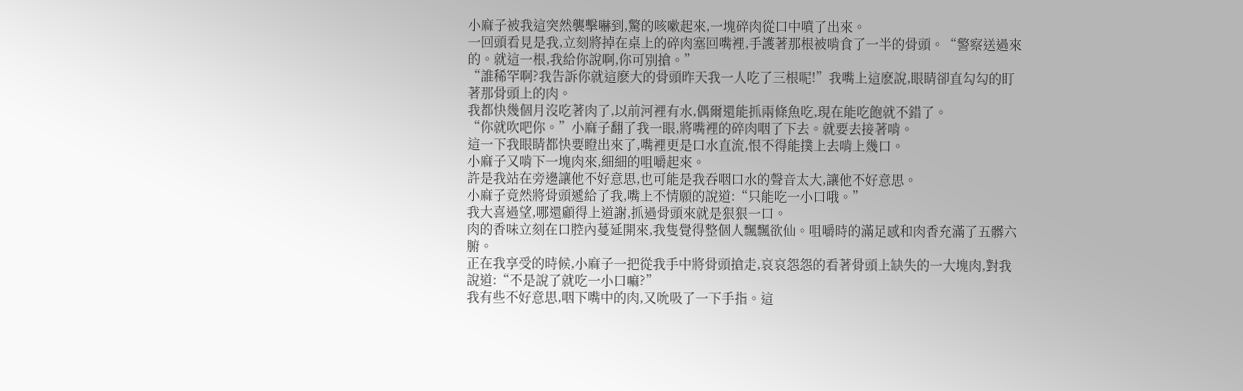小麻子被我這突然襲擊嚇到,驚的咳嗽起來,一塊碎肉從口中噴了出來。
一回頭看見是我,立刻將掉在桌上的碎肉塞回嘴裡,手護著那根被啃食了一半的骨頭。“警察送過來的。就這一根,我給你說啊,你可別搶。”
“誰稀罕啊?我告訴你就這麽大的骨頭昨天我一人吃了三根呢!”我嘴上這麽說,眼睛卻直勾勾的盯著那骨頭上的肉。
我都快幾個月沒吃著肉了,以前河裡有水,偶爾還能抓兩條魚吃,現在能吃飽就不錯了。
“你就吹吧你。”小麻子翻了我一眼,將嘴裡的碎肉咽了下去。就要去接著啃。
這一下我眼睛都快要瞪出來了,嘴裡更是口水直流,恨不得能撲上去啃上幾口。
小麻子又啃下一塊肉來,細細的咀嚼起來。
許是我站在旁邊讓他不好意思,也可能是我吞咽口水的聲音太大,讓他不好意思。
小麻子竟然將骨頭遞給了我,嘴上不情願的說道:“只能吃一小口哦。”
我大喜過望,哪還顧得上道謝,抓過骨頭來就是狠狠一口。
肉的香味立刻在口腔內蔓延開來,我隻覺得整個人飄飄欲仙。咀嚼時的滿足感和肉香充滿了五髒六腑。
正在我享受的時候,小麻子一把從我手中將骨頭搶走,哀哀怨怨的看著骨頭上缺失的一大塊肉,對我說道:“不是說了就吃一小口嘛?”
我有些不好意思,咽下嘴中的肉,又吮吸了一下手指。這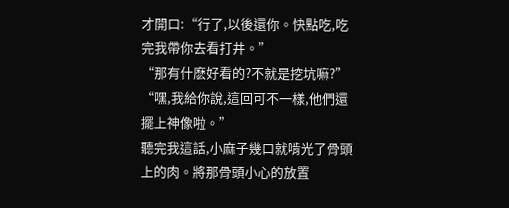才開口:“行了,以後還你。快點吃,吃完我帶你去看打井。”
“那有什麽好看的?不就是挖坑嘛?”
“嘿,我給你說,這回可不一樣,他們還擺上神像啦。”
聽完我這話,小麻子幾口就啃光了骨頭上的肉。將那骨頭小心的放置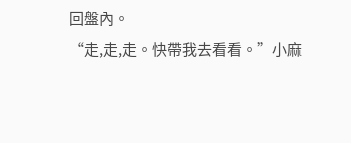回盤內。
“走,走,走。快帶我去看看。”小麻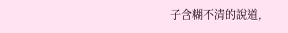子含糊不清的說道,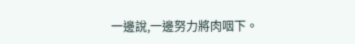一邊說,一邊努力將肉咽下。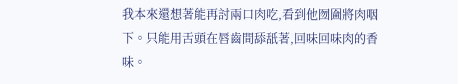我本來還想著能再討兩口肉吃,看到他囫圇將肉咽下。只能用舌頭在唇齒間舔舐著,回味回味肉的香味。